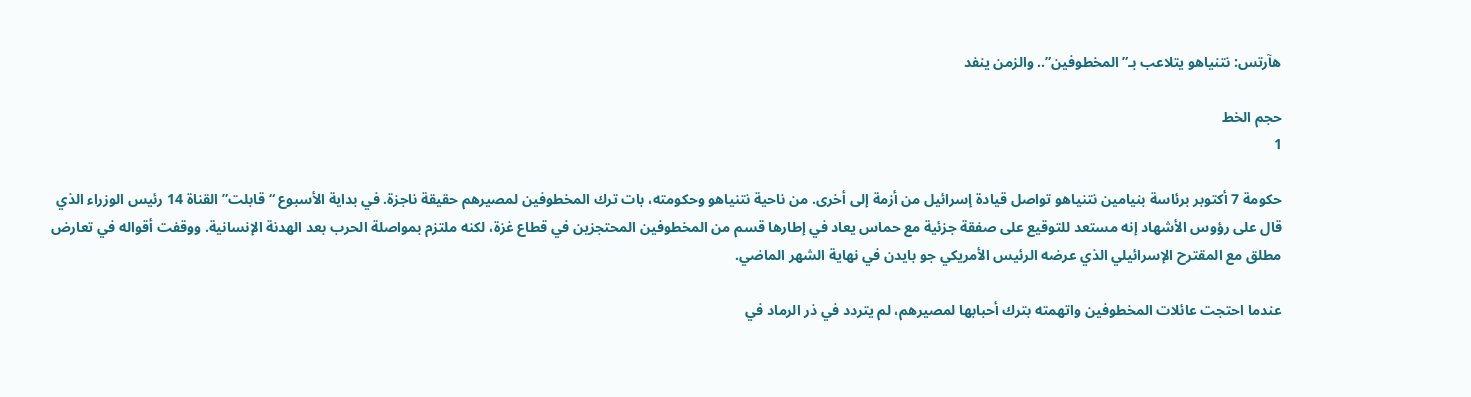هآرتس: نتنياهو يتلاعب بـ”المخطوفين”.. والزمن ينفد

حجم الخط
1

حكومة 7 أكتوبر برئاسة بنيامين نتنياهو تواصل قيادة إسرائيل من أزمة إلى أخرى. من ناحية نتنياهو وحكومته، بات ترك المخطوفين لمصيرهم حقيقة ناجزة. في بداية الأسبوع “قابلت” القناة 14 رئيس الوزراء الذي قال على رؤوس الأشهاد إنه مستعد للتوقيع على صفقة جزئية مع حماس يعاد في إطارها قسم من المخطوفين المحتجزين في قطاع غزة، لكنه ملتزم بمواصلة الحرب بعد الهدنة الإنسانية. ووقفت أقواله في تعارض مطلق مع المقترح الإسرائيلي الذي عرضه الرئيس الأمريكي جو بايدن في نهاية الشهر الماضي.

عندما احتجت عائلات المخطوفين واتهمته بترك أحبابها لمصيرهم، لم يتردد في ذر الرماد في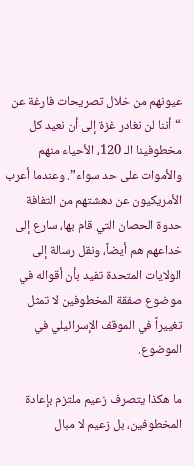عيونهم من خلال تصريحات فارغة عن “أننا لن نغادر غزة إلى أن نعيد كل مخطوفينا الـ 120، الأحياء منهم والأموات على حد سواء”. وعندما أعرب الأمريكيون عن دهشتهم من التفافة حدوة الحصان التي قام بها، سارع إلى خداعهم هم أيضاً، ونقل رسالة إلى الولايات المتحدة تفيد بأن أقواله في موضوع صفقة المخطوفين لا تمثل تغييراً في الموقف الإسرائيلي في الموضوع.

ما هكذا يتصرف زعيم ملتزم بإعادة المخطوفين، بل زعيم لا مبال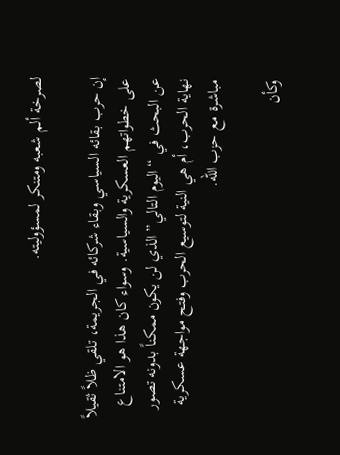لصرخة ألم شعبه ومتنكر لمسؤوليته.

إن حرب بقائه السياسي وبقاء شركائه في الجريمة، تلقي ظلاً ثقيلاً على خطواتهم العسكرية والسياسية. وسواء كان هذا هو الامتناع عن البحث في “اليوم التالي” الذي لن يكون ممكناً بدونه تصور نهاية الحرب، أم هي النية لتوسيع الحرب وفتح مواجهة عسكرية مباشرة مع حزب الله.

وكأن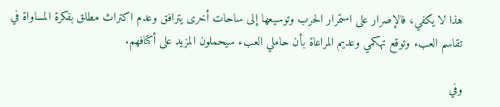هذا لا يكفي، فالإصرار على استمرار الحرب وتوسيعها إلى ساحات أخرى يترافق وعدم اكتراث مطلق بفكرة المساواة في تقاسم العبء وتوقع تهكمي وعديم المراعاة بأن حاملي العبء سيحملون المزيد على أكتافهم.

وفي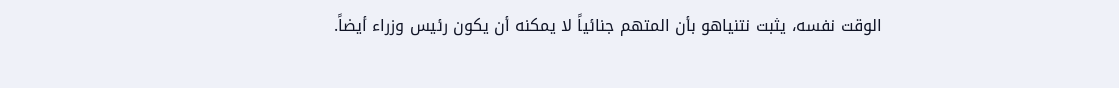الوقت نفسه، يثبت نتنياهو بأن المتهم جنائياً لا يمكنه أن يكون رئيس وزراء أيضاً.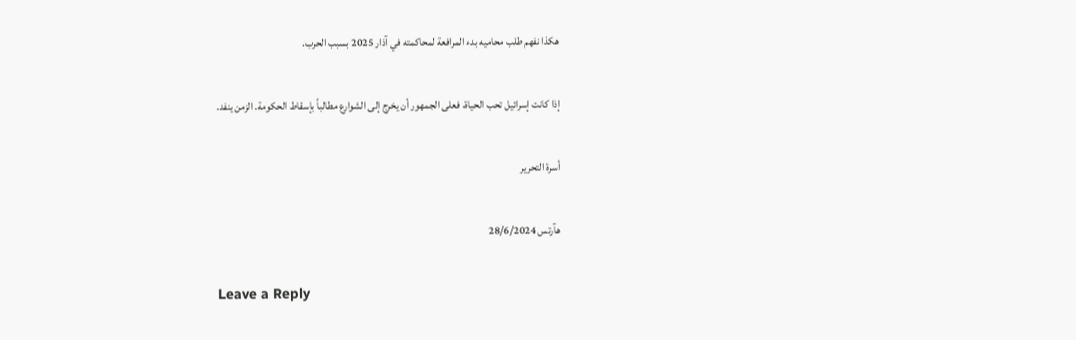هكذا نفهم طلب محاميه بدء المرافعة لمحاكمته في آذار 2025 بسبب الحرب.

إذا كانت إسرائيل تحب الحياة، فعلى الجمهور أن يخرج إلى الشوارع مطالباً بإسقاط الحكومة. الزمن ينفد.

أسرة التحرير

هآرتس 28/6/2024

Leave a Reply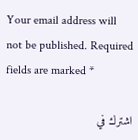Your email address will not be published. Required fields are marked *

اشترك في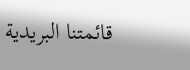قائمتنا البريدية